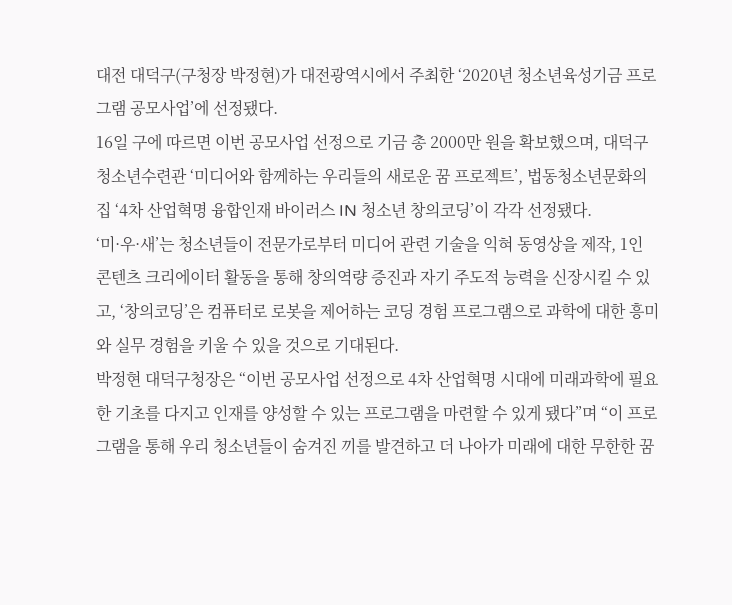대전 대덕구(구청장 박정현)가 대전광역시에서 주최한 ‘2020년 청소년육성기금 프로그램 공모사업’에 선정됐다.
16일 구에 따르면 이번 공모사업 선정으로 기금 총 2000만 원을 확보했으며, 대덕구청소년수련관 ‘미디어와 함께하는 우리들의 새로운 꿈 프로젝트’, 법동청소년문화의집 ‘4차 산업혁명 융합인재 바이러스 IN 청소년 창의코딩’이 각각 선정됐다.
‘미·우·새’는 청소년들이 전문가로부터 미디어 관련 기술을 익혀 동영상을 제작, 1인 콘텐츠 크리에이터 활동을 통해 창의역량 증진과 자기 주도적 능력을 신장시킬 수 있고, ‘창의코딩’은 컴퓨터로 로봇을 제어하는 코딩 경험 프로그램으로 과학에 대한 흥미와 실무 경험을 키울 수 있을 것으로 기대된다.
박정현 대덕구청장은 “이번 공모사업 선정으로 4차 산업혁명 시대에 미래과학에 필요한 기초를 다지고 인재를 양성할 수 있는 프로그램을 마련할 수 있게 됐다”며 “이 프로그램을 통해 우리 청소년들이 숨겨진 끼를 발견하고 더 나아가 미래에 대한 무한한 꿈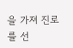을 가져 진로를 선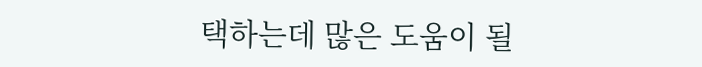택하는데 많은 도움이 될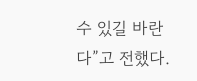수 있길 바란다”고 전했다.